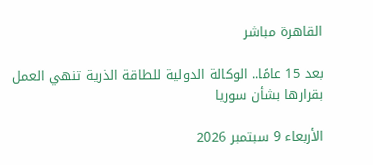القاهرة مباشر

بعد 15 عامًا.. الوكالة الدولية للطاقة الذرية تنهي العمل بقرارها بشأن سوريا

الأربعاء 9 سبتمبر 2026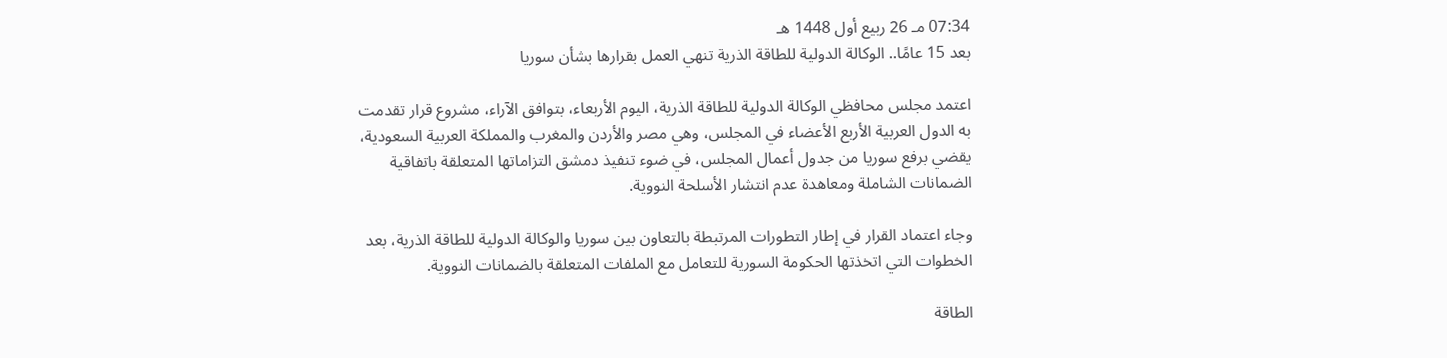07:34 مـ 26 ربيع أول 1448 هـ
بعد 15 عامًا.. الوكالة الدولية للطاقة الذرية تنهي العمل بقرارها بشأن سوريا

اعتمد مجلس محافظي الوكالة الدولية للطاقة الذرية، اليوم الأربعاء، بتوافق الآراء، مشروع قرار تقدمت به الدول العربية الأربع الأعضاء في المجلس، وهي مصر والأردن والمغرب والمملكة العربية السعودية، يقضي برفع سوريا من جدول أعمال المجلس، في ضوء تنفيذ دمشق التزاماتها المتعلقة باتفاقية الضمانات الشاملة ومعاهدة عدم انتشار الأسلحة النووية.

وجاء اعتماد القرار في إطار التطورات المرتبطة بالتعاون بين سوريا والوكالة الدولية للطاقة الذرية، بعد الخطوات التي اتخذتها الحكومة السورية للتعامل مع الملفات المتعلقة بالضمانات النووية.

الطاقة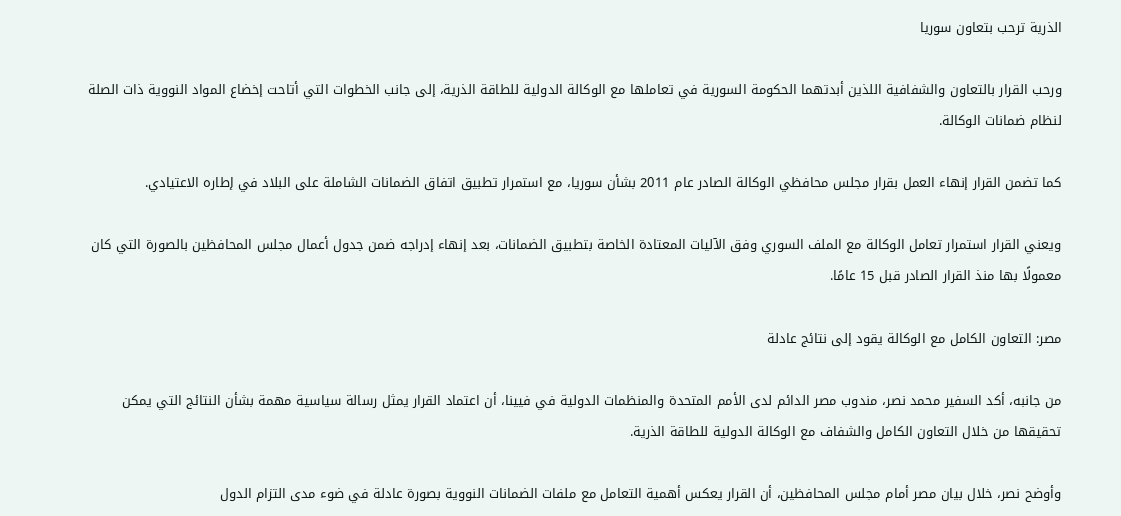الذرية ترحب بتعاون سوريا

ورحب القرار بالتعاون والشفافية اللذين أبدتهما الحكومة السورية في تعاملها مع الوكالة الدولية للطاقة الذرية، إلى جانب الخطوات التي أتاحت إخضاع المواد النووية ذات الصلة لنظام ضمانات الوكالة.

كما تضمن القرار إنهاء العمل بقرار مجلس محافظي الوكالة الصادر عام 2011 بشأن سوريا، مع استمرار تطبيق اتفاق الضمانات الشاملة على البلاد في إطاره الاعتيادي.

ويعني القرار استمرار تعامل الوكالة مع الملف السوري وفق الآليات المعتادة الخاصة بتطبيق الضمانات، بعد إنهاء إدراجه ضمن جدول أعمال مجلس المحافظين بالصورة التي كان معمولًا بها منذ القرار الصادر قبل 15 عامًا.

مصر: التعاون الكامل مع الوكالة يقود إلى نتائج عادلة

من جانبه، أكد السفير محمد نصر، مندوب مصر الدائم لدى الأمم المتحدة والمنظمات الدولية في فيينا، أن اعتماد القرار يمثل رسالة سياسية مهمة بشأن النتائج التي يمكن تحقيقها من خلال التعاون الكامل والشفاف مع الوكالة الدولية للطاقة الذرية.

وأوضح نصر، خلال بيان مصر أمام مجلس المحافظين، أن القرار يعكس أهمية التعامل مع ملفات الضمانات النووية بصورة عادلة في ضوء مدى التزام الدول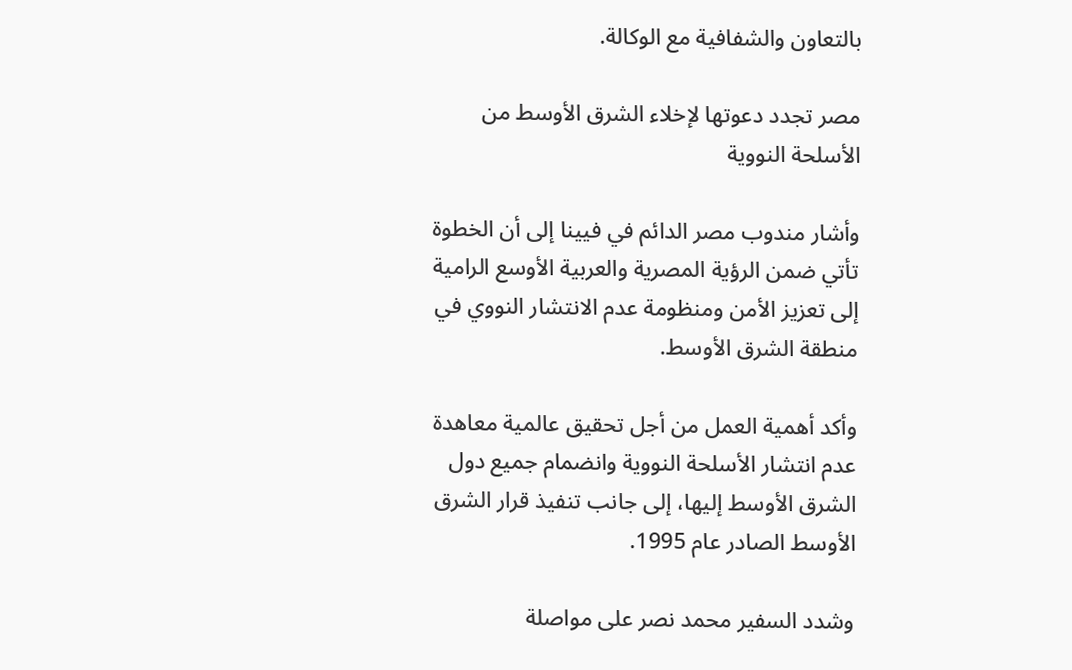بالتعاون والشفافية مع الوكالة.

مصر تجدد دعوتها لإخلاء الشرق الأوسط من الأسلحة النووية

وأشار مندوب مصر الدائم في فيينا إلى أن الخطوة تأتي ضمن الرؤية المصرية والعربية الأوسع الرامية إلى تعزيز الأمن ومنظومة عدم الانتشار النووي في منطقة الشرق الأوسط.

وأكد أهمية العمل من أجل تحقيق عالمية معاهدة عدم انتشار الأسلحة النووية وانضمام جميع دول الشرق الأوسط إليها، إلى جانب تنفيذ قرار الشرق الأوسط الصادر عام 1995.

وشدد السفير محمد نصر على مواصلة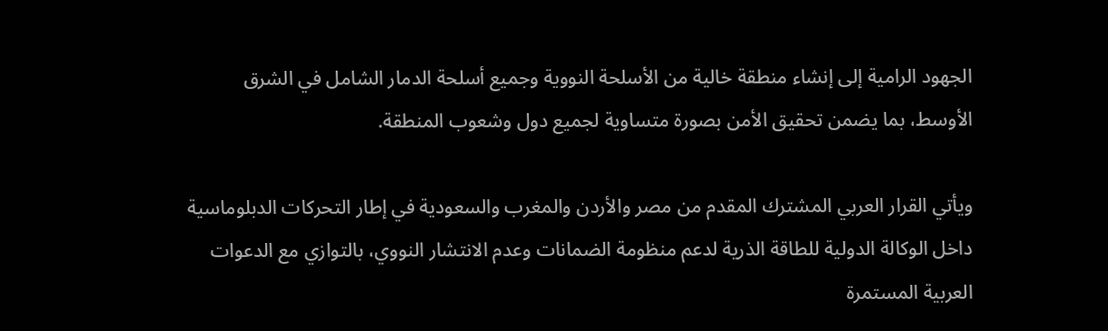الجهود الرامية إلى إنشاء منطقة خالية من الأسلحة النووية وجميع أسلحة الدمار الشامل في الشرق الأوسط، بما يضمن تحقيق الأمن بصورة متساوية لجميع دول وشعوب المنطقة.

ويأتي القرار العربي المشترك المقدم من مصر والأردن والمغرب والسعودية في إطار التحركات الدبلوماسية داخل الوكالة الدولية للطاقة الذرية لدعم منظومة الضمانات وعدم الانتشار النووي، بالتوازي مع الدعوات العربية المستمرة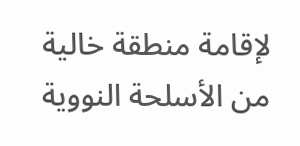لإقامة منطقة خالية من الأسلحة النووية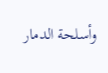وأسلحة الدمار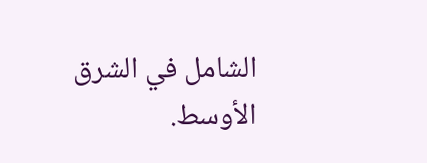الشامل في الشرق الأوسط.